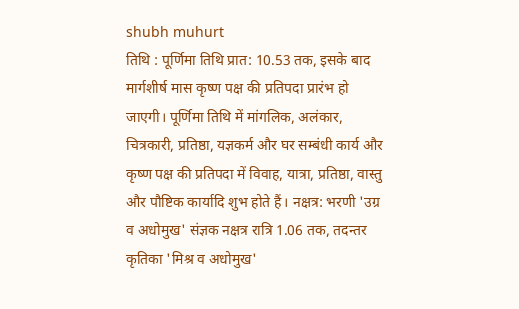shubh muhurt
तिथि : पूर्णिमा तिथि प्रात: 10.53 तक, इसके बाद मार्गशीर्ष मास कृष्ण पक्ष की प्रतिपदा प्रारंभ हो जाएगी। पूर्णिमा तिथि में मांगलिक, अलंकार, चित्रकारी, प्रतिष्ठा, यज्ञकर्म और घर सम्बंधी कार्य और कृष्ण पक्ष की प्रतिपदा में विवाह, यात्रा, प्रतिष्ठा, वास्तु और पौष्टिक कार्यादि शुभ होते हैं। नक्षत्र: भरणी 'उग्र व अधोमुख' संज्ञक नक्षत्र रात्रि 1.06 तक, तदन्तर कृतिका 'मिश्र व अधोमुख'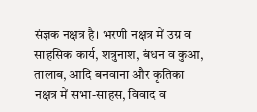संज्ञक नक्षत्र है। भरणी नक्षत्र में उग्र व साहसिक कार्य, शत्रुनाश, बंधन व कुआ, तालाब, आदि बनवाना और कृतिका नक्षत्र में सभा-साहस, विवाद व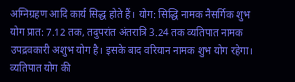अग्निग्रहण आदि कार्य सिद्ध होते हैं। योग: सिद्धि नामक नैसर्गिक शुभ योग प्रात: 7.12 तक, तदुपरांत अंतरात्रि 3.24 तक व्यतिपात नामक उपद्रवकारी अशुभ योग है। इसके बाद वरियान नामक शुभ योग रहेगा। व्यतिपात योग की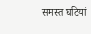समस्त घटियां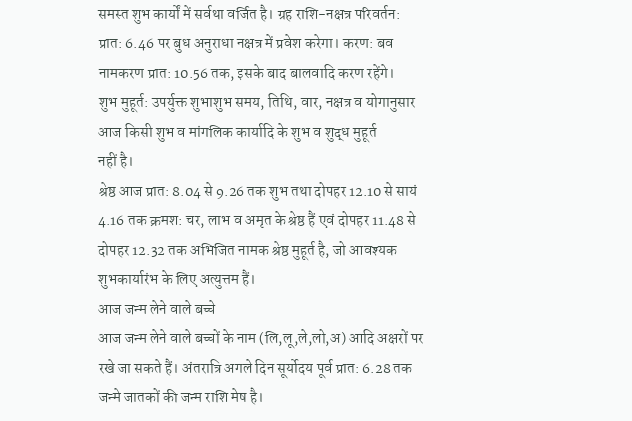समस्त शुभ कार्यों में सर्वथा वर्जित है। ग्रह राशि-नक्षत्र परिवर्तन: प्रात: 6.46 पर बुध अनुराधा नक्षत्र में प्रवेश करेगा। करण: बव नामकरण प्रात: 10.56 तक, इसके बाद बालवादि करण रहेंगे।
शुभ मुहूर्त: उपर्युक्त शुभाशुभ समय, तिथि, वार, नक्षत्र व योगानुसार आज किसी शुभ व मांगलिक कार्यादि के शुभ व शुद्ध मुहूर्त
नहीं है।
श्रेष्ठ आज प्रात: 8.04 से 9.26 तक शुभ तथा दोपहर 12.10 से सायं 4.16 तक क्रमश: चर, लाभ व अमृत के श्रेष्ठ हैं एवं दोपहर 11.48 से दोपहर 12.32 तक अभिजित नामक श्रेष्ठ मुहूर्त है, जो आवश्यक शुभकार्यारंभ के लिए अत्युत्तम हैं।
आज जन्म लेने वाले बच्चे
आज जन्म लेने वाले बच्चों के नाम (लि,लू,ले,लो,अ) आदि अक्षरों पर रखे जा सकते हैं। अंतरात्रि अगले दिन सूर्योदय पूर्व प्रात: 6.28 तक जन्मे जातकों की जन्म राशि मेष है।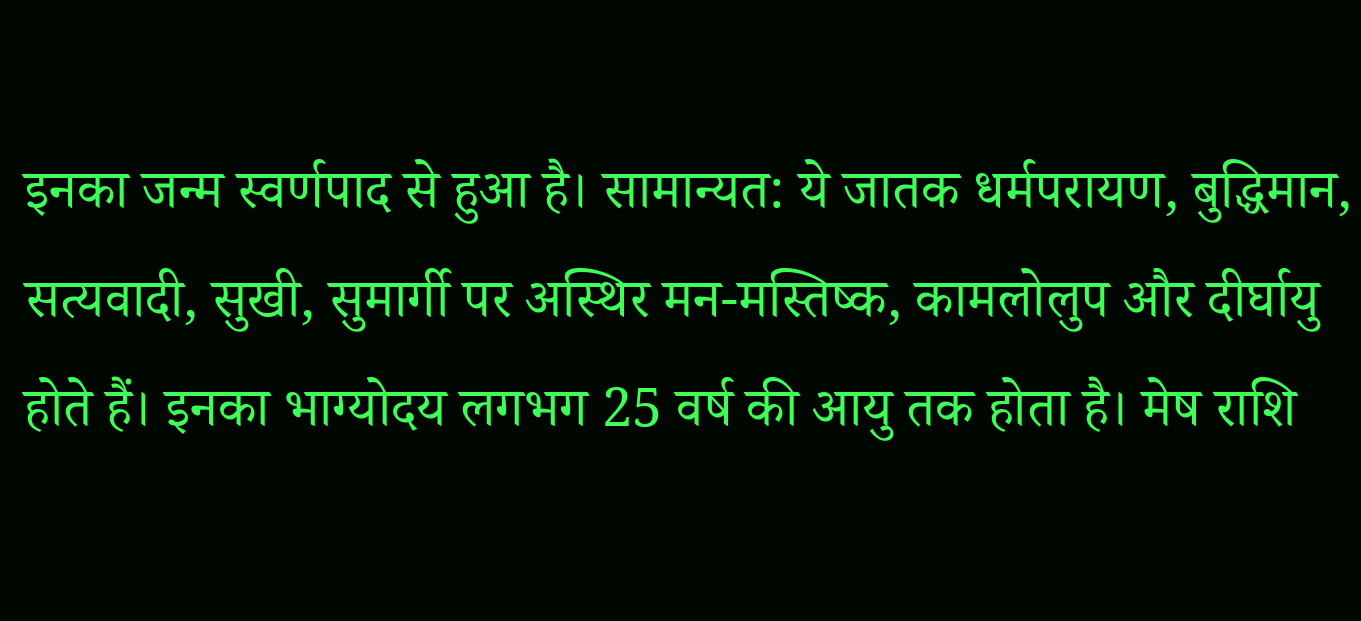इनका जन्म स्वर्णपाद से हुआ है। सामान्यत: ये जातक धर्मपरायण, बुद्धिमान, सत्यवादी, सुखी, सुमार्गी पर अस्थिर मन-मस्तिष्क, कामलोलुप और दीर्घायु होते हैं। इनका भाग्योदय लगभग 25 वर्ष की आयु तक होता है। मेष राशि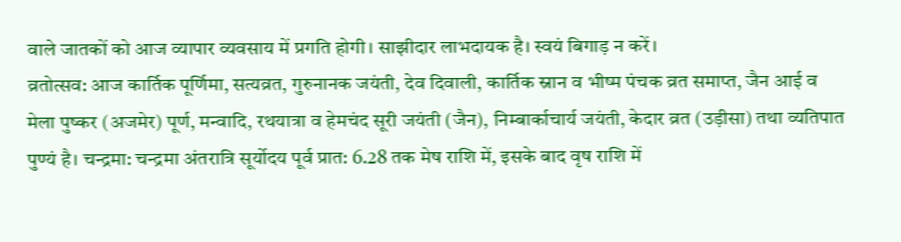वाले जातकों को आज व्यापार व्यवसाय में प्रगति होगी। साझीदार लाभदायक है। स्वयं बिगाड़ न करें।
व्रतोत्सव: आज कार्तिक पूर्णिमा, सत्यव्रत, गुरुनानक जयंती, देव दिवाली, कार्तिक स्नान व भीष्म पंचक व्रत समाप्त, जैन आई व मेला पुष्कर (अजमेर) पूर्ण, मन्वादि, रथयात्रा व हेमचंद सूरी जयंती (जैन), निम्बार्काचार्य जयंती, केदार व्रत (उड़ीसा) तथा व्यतिपात पुण्यं है। चन्द्रमा: चन्द्रमा अंतरात्रि सूर्योदय पूर्व प्रात: 6.28 तक मेष राशि में, इसके बाद वृष राशि में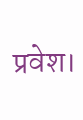प्रवेश।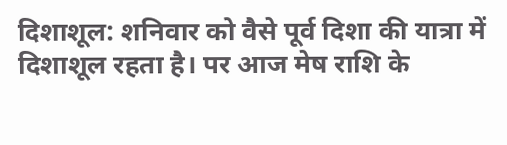दिशाशूल: शनिवार को वैसे पूर्व दिशा की यात्रा में दिशाशूल रहता है। पर आज मेष राशि के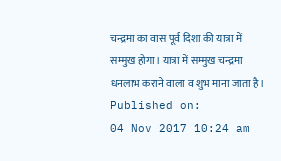चन्द्रमा का वास पूर्व दिशा की यात्रा में सम्मुख होगा। यात्रा में सम्मुख चन्द्रमा धनलाभ कराने वाला व शुभ माना जाता है।
Published on:
04 Nov 2017 10:24 am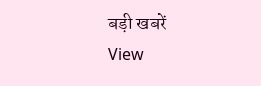बड़ी खबरें
View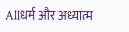Allधर्म और अध्यात्म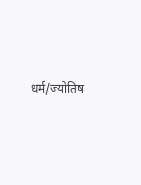धर्म/ज्योतिष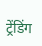ट्रेंडिंग